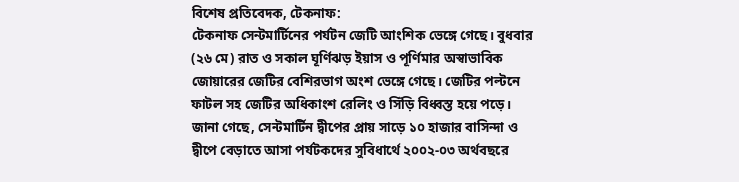বিশেষ প্রতিবেদক, টেকনাফ:
টেকনাফ সেন্টমার্টিনের পর্যটন জেটি আংশিক ভেঙ্গে গেছে। বুধবার (২৬ মে) রাত ও সকাল ঘূর্ণিঝড় ইয়াস ও পূর্ণিমার অস্বাভাবিক জোয়ারের জেটির বেশিরভাগ অংশ ভেঙ্গে গেছে। জেটির পল্টনে ফাটল সহ জেটির অধিকাংশ রেলিং ও সিঁড়ি বিধ্বস্ত হয়ে পড়ে।
জানা গেছে, সেন্টমার্টিন দ্বীপের প্রায় সাড়ে ১০ হাজার বাসিন্দা ও দ্বীপে বেড়াতে আসা পর্যটকদের সুবিধার্থে ২০০২-০৩ অর্থবছরে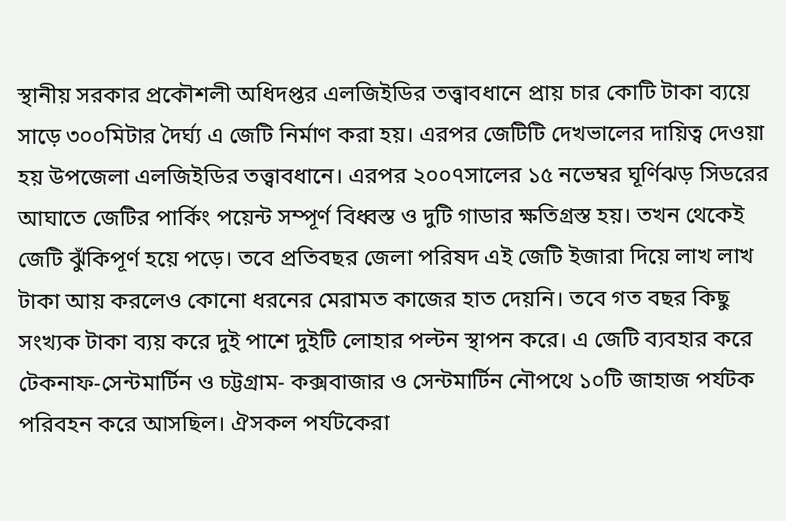স্থানীয় সরকার প্রকৌশলী অধিদপ্তর এলজিইডির তত্ত্বাবধানে প্রায় চার কোটি টাকা ব্যয়ে সাড়ে ৩০০মিটার দৈর্ঘ্য এ জেটি নির্মাণ করা হয়। এরপর জেটিটি দেখভালের দায়িত্ব দেওয়া হয় উপজেলা এলজিইডির তত্ত্বাবধানে। এরপর ২০০৭সালের ১৫ নভেম্বর ঘূর্ণিঝড় সিডরের আঘাতে জেটির পার্কিং পয়েন্ট সম্পূর্ণ বিধ্বস্ত ও দুটি গাডার ক্ষতিগ্রস্ত হয়। তখন থেকেই জেটি ঝুঁকিপূর্ণ হয়ে পড়ে। তবে প্রতিবছর জেলা পরিষদ এই জেটি ইজারা দিয়ে লাখ লাখ টাকা আয় করলেও কোনো ধরনের মেরামত কাজের হাত দেয়নি। তবে গত বছর কিছু সংখ্যক টাকা ব্যয় করে দুই পাশে দুইটি লোহার পল্টন স্থাপন করে। এ জেটি ব্যবহার করে টেকনাফ-সেন্টমার্টিন ও চট্টগ্রাম- কক্সবাজার ও সেন্টমার্টিন নৌপথে ১০টি জাহাজ পর্যটক পরিবহন করে আসছিল। ঐসকল পর্যটকেরা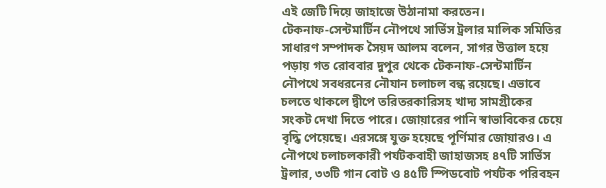এই জেটি দিয়ে জাহাজে উঠানামা করতেন।
টেকনাফ-সেন্টমার্টিন নৌপথে সার্ভিস ট্রলার মালিক সমিতির সাধারণ সম্পাদক সৈয়দ আলম বলেন, সাগর উত্তাল হয়ে পড়ায় গত রোববার দুপুর থেকে টেকনাফ-সেন্টমার্টিন নৌপথে সবধরনের নৌযান চলাচল বন্ধ রয়েছে। এভাবে চলতে থাকলে দ্বীপে তরিতরকারিসহ খাদ্য সামগ্রীকের সংকট দেখা দিতে পারে। জোয়ারের পানি স্বাভাবিকের চেয়ে বৃদ্ধি পেয়েছে। এরসঙ্গে যুক্ত হয়েছে পূর্ণিমার জোয়ারও। এ নৌপথে চলাচলকারী পর্যটকবাহী জাহাজসহ ৪৭টি সার্ভিস ট্রলার, ৩৩টি গান বোট ও ৪৫টি স্পিডবোট পর্যটক পরিবহন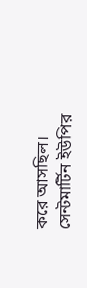করে আসছিল।
সেন্টমার্টিন ইউপির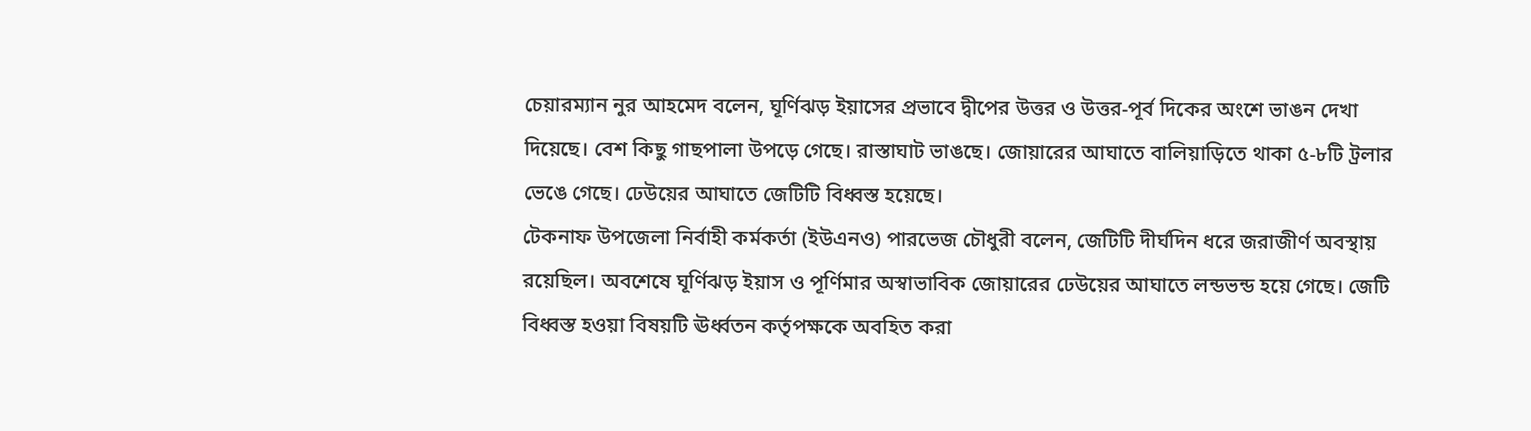চেয়ারম্যান নুর আহমেদ বলেন, ঘূর্ণিঝড় ইয়াসের প্রভাবে দ্বীপের উত্তর ও উত্তর-পূর্ব দিকের অংশে ভাঙন দেখা দিয়েছে। বেশ কিছু গাছপালা উপড়ে গেছে। রাস্তাঘাট ভাঙছে। জোয়ারের আঘাতে বালিয়াড়িতে থাকা ৫-৮টি ট্রলার ভেঙে গেছে। ঢেউয়ের আঘাতে জেটিটি বিধ্বস্ত হয়েছে।
টেকনাফ উপজেলা নির্বাহী কর্মকর্তা (ইউএনও) পারভেজ চৌধুরী বলেন, জেটিটি দীর্ঘদিন ধরে জরাজীর্ণ অবস্থায় রয়েছিল। অবশেষে ঘূর্ণিঝড় ইয়াস ও পূর্ণিমার অস্বাভাবিক জোয়ারের ঢেউয়ের আঘাতে লন্ডভন্ড হয়ে গেছে। জেটি বিধ্বস্ত হওয়া বিষয়টি ঊর্ধ্বতন কর্তৃপক্ষকে অবহিত করা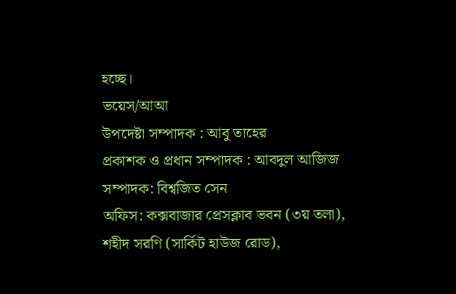হচ্ছে।
ভয়েস/আআ
উপদেষ্টা সম্পাদক : আবু তাহের
প্রকাশক ও প্রধান সম্পাদক : আবদুল আজিজ
সম্পাদক: বিশ্বজিত সেন
অফিস: কক্সবাজার প্রেসক্লাব ভবন (৩য় তলা), শহীদ সরণি (সার্কিট হাউজ রোড),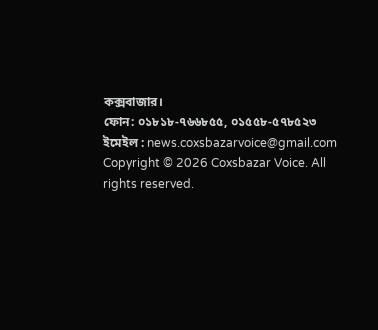কক্সবাজার।
ফোন: ০১৮১৮-৭৬৬৮৫৫, ০১৫৫৮-৫৭৮৫২৩ ইমেইল : news.coxsbazarvoice@gmail.com
Copyright © 2026 Coxsbazar Voice. All rights reserved.